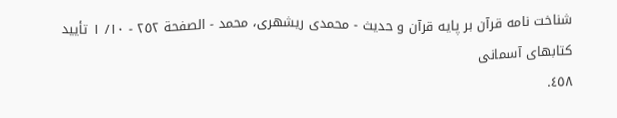شناخت نامه قرآن بر پايه قرآن و حديث - محمدی ریشهری، محمد - الصفحة ٢٥٢ - ١٠/ ١ تأييد كتابهاى آسمانى
٤٥٨.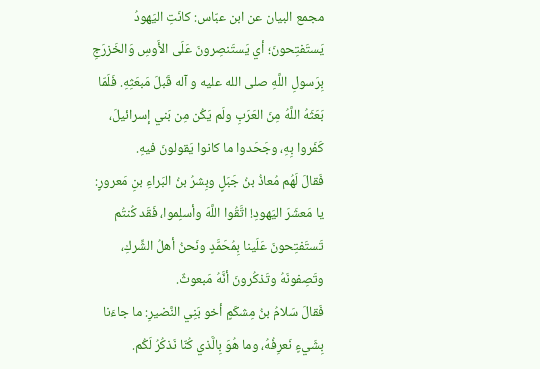مجمع البيان عن ابن عبّاس: كانَتِ اليَهودُ يَستَفتِحونَ؛ أي يَستَنصِرونَ عَلَى الأَوسِ وَالخَزرَجِ بِرَسولِ اللَّهِ صلى الله عليه و آله قَبلَ مَبعَثِهِ. فَلَمّا بَعَثَهُ اللَّهُ مِنَ العَرَبِ ولَم يَكُن مِن بَني إسرائيلَ، كَفَروا بِهِ، وجَحَدوا ما كانوا يَقولونَ فيهِ.
فَقالَ لَهُم مُعاذُ بنُ جَبَلٍ وبِشرُ بنُ البَراءِ بنِ مَعرورٍ: يا مَعشَرَ اليَهودِ! اتَّقُوا اللَّهَ وأسلِموا، فَقَد كُنتُم تَستَفتِحونَ عَلَينا بِمُحَمَّدٍ ونَحنُ أهلُ الشِّركِ، وتَصِفونَهُ وتَذكُرونَ أنَّهُ مَبعوثٌ.
فَقالَ سَلامُ بنُ مِشكَمٍ أخو بَنِي النَّضيرِ: ما جاءَنا بِشَيءٍ نَعرِفُهُ، وما هُوَ بِالَّذي كُنّا نَذكُرُ لَكُم.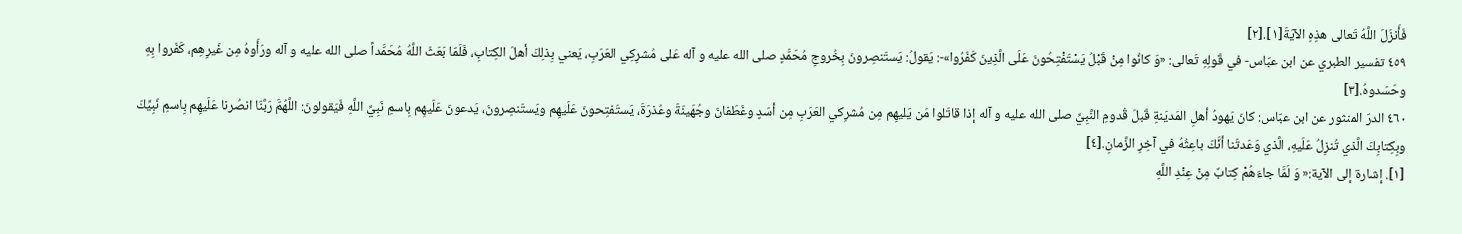فَأَنزَلَ اللَّهُ تَعالى هذِهِ الآيَةَ[١].[٢]
٤٥٩ تفسير الطبري عن ابن عبّاس- في قَولِهِ تَعالى: «وَ كانُوا مِنْ قَبْلُ يَسْتَفْتِحُونَ عَلَى الَّذِينَ كَفَرُوا»-: يَقولُ: يَستَنصِرونَ بِخُروجِ مُحَمَّدٍ صلى الله عليه و آله عَلى مُشرِكِي العَرَبِ، يَعني بِذلِكَ أهلَ الكِتابِ، فَلَمّا بَعَثَ اللَّهُ مُحَمَّداً صلى الله عليه و آله ورَأَوهُ مِن غَيرِهِم، كَفَروا بِهِ وحَسَدوهُ.[٣]
٤٦٠ الدرّ المنثور عن ابن عبّاس: كانَ يَهودُ أهلِ المَديَنةِ قَبلَ قُدومِ النَّبِيِّ صلى الله عليه و آله إذا قاتَلوا مَن يَليهِم مِن مُشرِكي العَرَبِ مِن أسَدٍ وغَطَفانَ وجُهَينَةَ وعُذرَةَ، يَستَفتِحونَ عَلَيهِم ويَستَنصِرونَ، يَدعونَ عَلَيهِم بِاسمِ نَبِيِّ اللَّهِ فَيَقولونَ: اللَّهُمَّ رَبَّنَا انصُرنا عَلَيهِم بِاسمِ نَبِيِّكَ وبِكِتابِكَ الَّذي تُنزِلُ عَلَيهِ، الَّذي وَعَدتَنا أنَّكَ باعِثُهُ في آخِرِ الزَّمانِ.[٤]
[١]. إشارة إلى الآية:« وَ لَمَّا جاءَهُمْ كِتابٌ مِنْ عِنْدِ اللَّهِ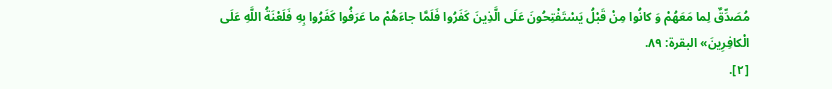مُصَدِّقٌ لِما مَعَهُمْ وَ كانُوا مِنْ قَبْلُ يَسْتَفْتِحُونَ عَلَى الَّذِينَ كَفَرُوا فَلَمَّا جاءَهُمْ ما عَرَفُوا كَفَرُوا بِهِ فَلَعْنَةُ اللَّهِ عَلَى الْكافِرِينَ» البقرة: ٨٩.
[٢].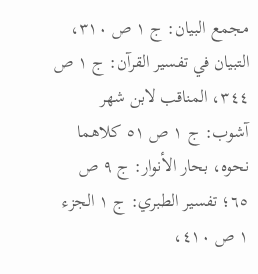مجمع البيان: ج ١ ص ٣١٠، التبيان في تفسير القرآن: ج ١ ص ٣٤٤، المناقب لابن شهر آشوب: ج ١ ص ٥١ كلاهما نحوه، بحار الأنوار: ج ٩ ص ٦٥؛ تفسير الطبري: ج ١ الجزء ١ ص ٤١٠،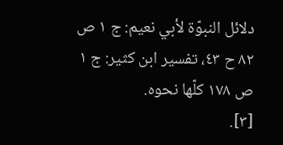دلائل النبوّة لأبي نعيم: ج ١ ص ٨٢ ح ٤٣، تفسير ابن كثير: ج ١ ص ١٧٨ كلّها نحوه.
[٣].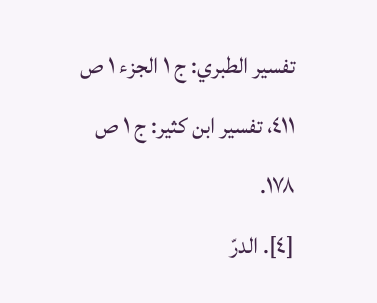تفسير الطبري: ج ١ الجزء ١ ص ٤١١، تفسير ابن كثير: ج ١ ص ١٧٨.
[٤]. الدرّ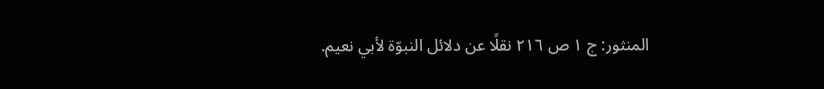المنثور: ج ١ ص ٢١٦ نقلًا عن دلائل النبوّة لأبي نعيم.